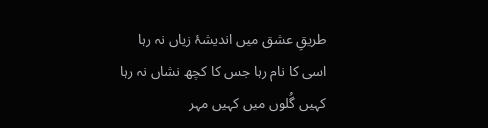طریقِ عشق میں اندیشۂ زیاں نہ رہا
اسی کا نام رہا جس کا کچھ نشاں نہ رہا
کہیں گُلوں میں کہیں مہر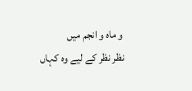و ماہ و انجم میں
نظر نظر کے لیے وہ کہاں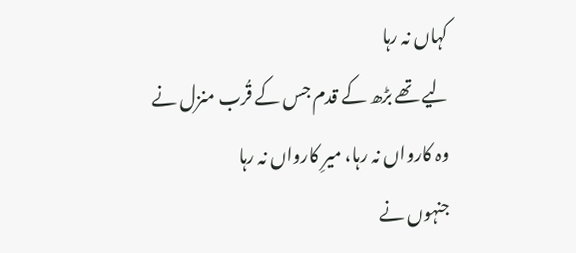کہاں نہ رہا
لیے تھے بڑھ کے قدم جس کے قُرب منزل نے
وہ کارواں نہ رہا، میرِ کارواں نہ رہا
جنہوں نے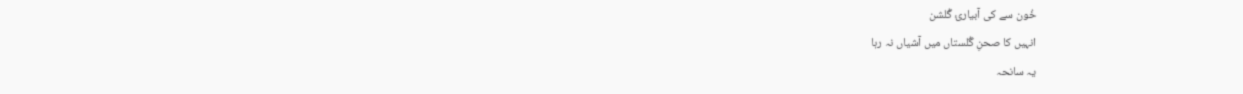خُون سے کی آبیاریٔ گُلشن
انہیں کا صحنِ گُلستاں میں آشیاں نہ رہا
یہ سانحہ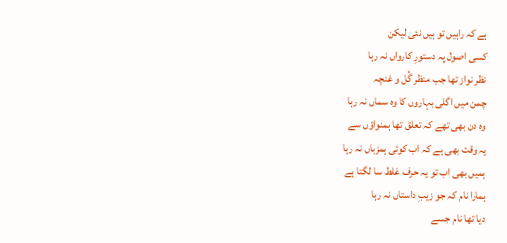ہے کہ راہیں تو ہیں نئی لیکن
کسی اصول پہ دستورِ کارواں نہ رہا
نظر نواز تھا جب منظر گُل و غنچہ
چمن میں اگلی بہاروں کا وہ سماں نہ رہا
وہ دن بھی تھے کہ تعلق تھا ہمنواؤں سے
یہ وقت بھی ہے کہ اب کوئی ہمزباں نہ رہا
ہمیں بھی اب تو یہ حرف غلط سا لگتا ہے
ہمارا نام کہ جو زیبِ داستاں نہ رہا
دیا تھا نام جسے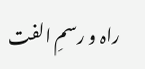راہ و رسمِ الفت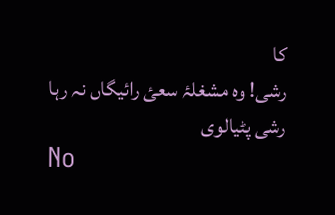کا
رشی! وہ مشغلۂ سعئ رائیگاں نہ رہا
رشی پٹیالوی
No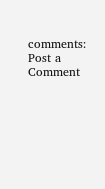comments:
Post a Comment